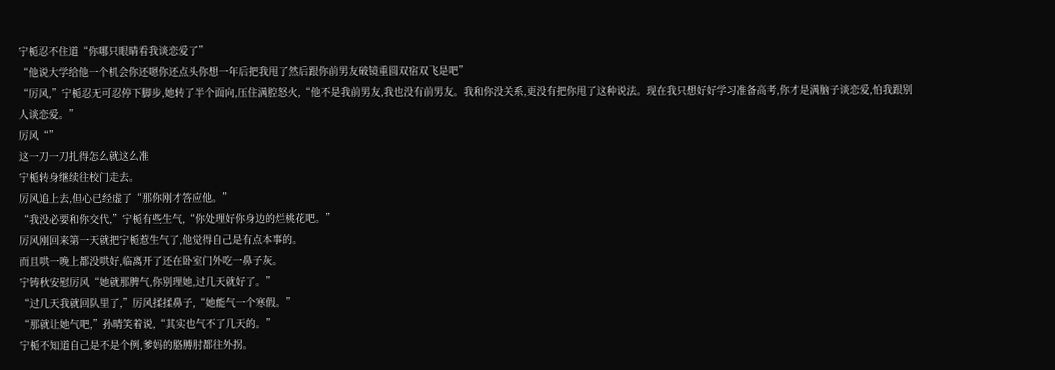宁栀忍不住道“你哪只眼睛看我谈恋爱了”
“他说大学给他一个机会你还嗯你还点头你想一年后把我甩了然后跟你前男友破镜重圆双宿双飞是吧”
“厉风,”宁栀忍无可忍停下脚步,她转了半个面向,压住满腔怒火,“他不是我前男友,我也没有前男友。我和你没关系,更没有把你甩了这种说法。现在我只想好好学习准备高考,你才是满脑子谈恋爱,怕我跟别人谈恋爱。”
厉风“”
这一刀一刀扎得怎么就这么准
宁栀转身继续往校门走去。
厉风追上去,但心已经虚了“那你刚才答应他。”
“我没必要和你交代,”宁栀有些生气,“你处理好你身边的烂桃花吧。”
厉风刚回来第一天就把宁栀惹生气了,他觉得自己是有点本事的。
而且哄一晚上都没哄好,临离开了还在卧室门外吃一鼻子灰。
宁铸秋安慰厉风“她就那脾气,你别理她,过几天就好了。”
“过几天我就回队里了,”厉风揉揉鼻子,“她能气一个寒假。”
“那就让她气吧,”孙晴笑着说,“其实也气不了几天的。”
宁栀不知道自己是不是个例,爹妈的胳膊肘都往外拐。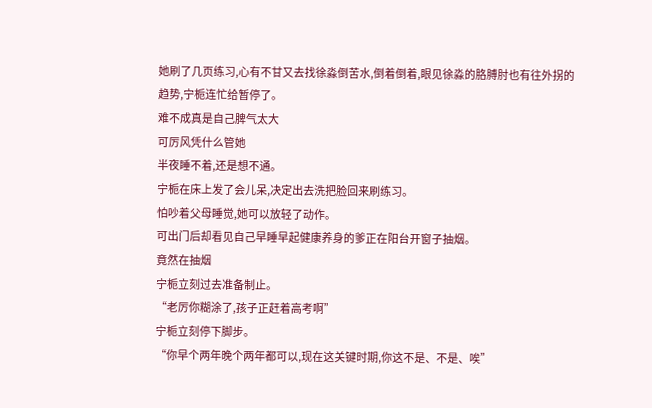她刷了几页练习,心有不甘又去找徐淼倒苦水,倒着倒着,眼见徐淼的胳膊肘也有往外拐的趋势,宁栀连忙给暂停了。
难不成真是自己脾气太大
可厉风凭什么管她
半夜睡不着,还是想不通。
宁栀在床上发了会儿呆,决定出去洗把脸回来刷练习。
怕吵着父母睡觉,她可以放轻了动作。
可出门后却看见自己早睡早起健康养身的爹正在阳台开窗子抽烟。
竟然在抽烟
宁栀立刻过去准备制止。
“老厉你糊涂了,孩子正赶着高考啊”
宁栀立刻停下脚步。
“你早个两年晚个两年都可以,现在这关键时期,你这不是、不是、唉”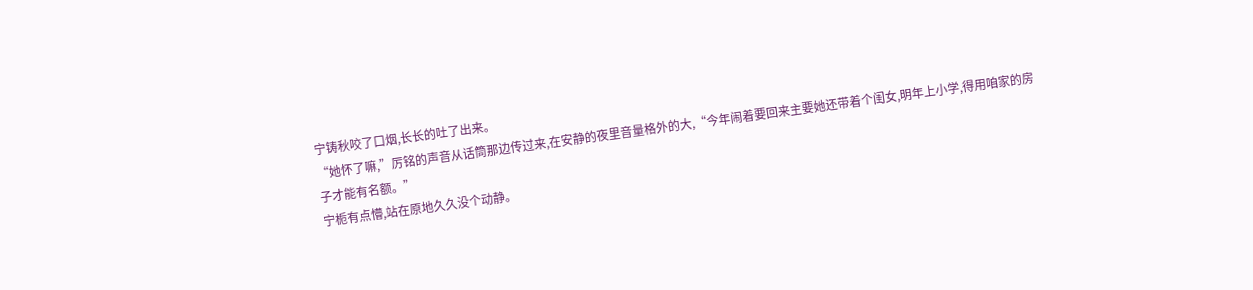宁铸秋咬了口烟,长长的吐了出来。
“她怀了嘛,”厉铭的声音从话筒那边传过来,在安静的夜里音量格外的大,“今年闹着要回来主要她还带着个闺女,明年上小学,得用咱家的房子才能有名额。”
宁栀有点懵,站在原地久久没个动静。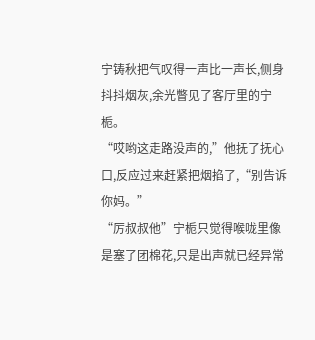宁铸秋把气叹得一声比一声长,侧身抖抖烟灰,余光瞥见了客厅里的宁栀。
“哎哟这走路没声的,”他抚了抚心口,反应过来赶紧把烟掐了,“别告诉你妈。”
“厉叔叔他”宁栀只觉得喉咙里像是塞了团棉花,只是出声就已经异常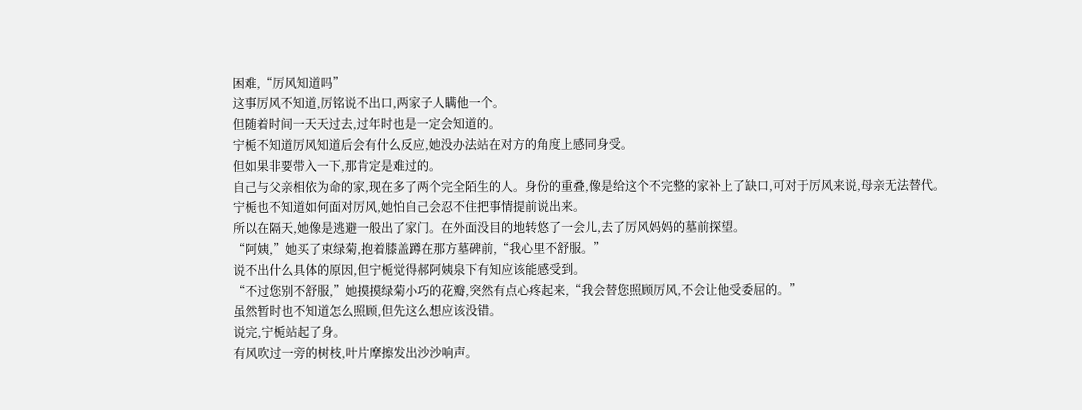困难,“厉风知道吗”
这事厉风不知道,厉铭说不出口,两家子人瞒他一个。
但随着时间一天天过去,过年时也是一定会知道的。
宁栀不知道厉风知道后会有什么反应,她没办法站在对方的角度上感同身受。
但如果非要带入一下,那肯定是难过的。
自己与父亲相依为命的家,现在多了两个完全陌生的人。身份的重叠,像是给这个不完整的家补上了缺口,可对于厉风来说,母亲无法替代。
宁栀也不知道如何面对厉风,她怕自己会忍不住把事情提前说出来。
所以在隔天,她像是逃避一般出了家门。在外面没目的地转悠了一会儿,去了厉风妈妈的墓前探望。
“阿姨,”她买了束绿菊,抱着膝盖蹲在那方墓碑前,“我心里不舒服。”
说不出什么具体的原因,但宁栀觉得郝阿姨泉下有知应该能感受到。
“不过您别不舒服,”她摸摸绿菊小巧的花瓣,突然有点心疼起来,“我会替您照顾厉风,不会让他受委屈的。”
虽然暂时也不知道怎么照顾,但先这么想应该没错。
说完,宁栀站起了身。
有风吹过一旁的树枝,叶片摩擦发出沙沙响声。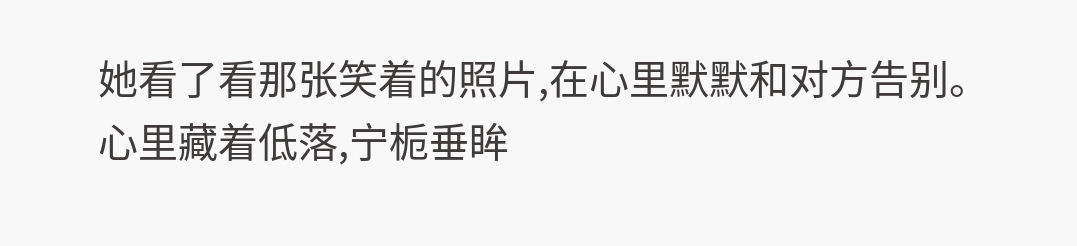她看了看那张笑着的照片,在心里默默和对方告别。
心里藏着低落,宁栀垂眸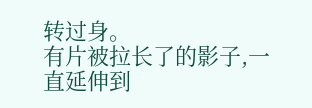转过身。
有片被拉长了的影子,一直延伸到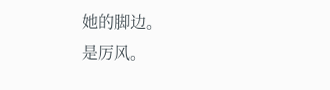她的脚边。
是厉风。